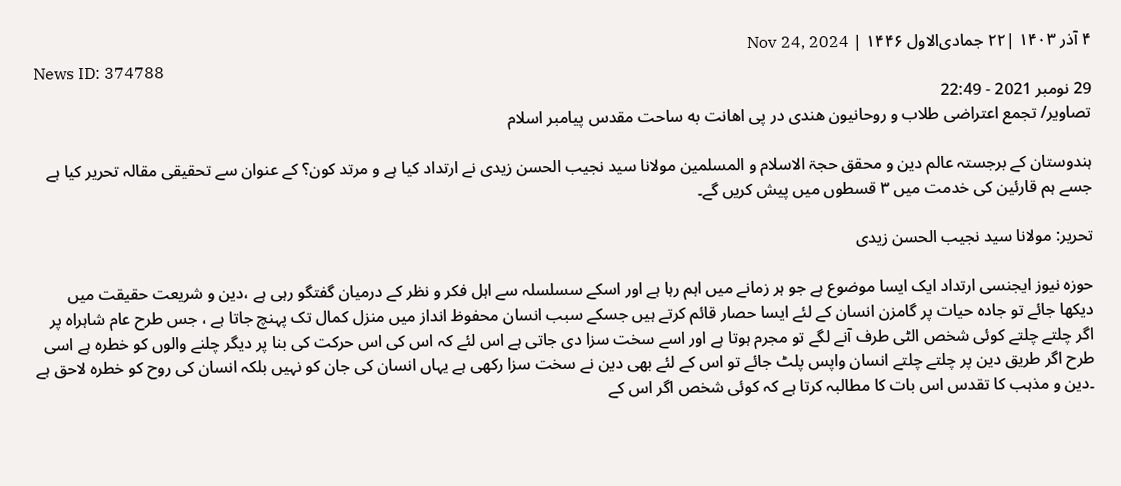۴ آذر ۱۴۰۳ |۲۲ جمادی‌الاول ۱۴۴۶ | Nov 24, 2024
News ID: 374788
29 نومبر 2021 - 22:49
تصاویر/ تجمع اعتراضی طلاب و روحانیون هندی در پی اهانت به ساحت مقدس پیامبر اسلام

ہندوستان کے برجستہ عالم دین و محقق حجۃ الاسلام و المسلمین مولانا سید نجیب الحسن زیدی نے ارتداد کیا ہے و مرتد کون؟ کے عنوان سے تحقیقی مقالہ تحریر کیا ہے جسے ہم قارئین کی خدمت میں ۳ قسطوں میں پیش کریں گے۔

تحریر: مولانا سید نجیب الحسن زیدی

حوزہ نیوز ایجنسی ارتداد ایک ایسا موضوع ہے جو ہر زمانے میں اہم رہا ہے اور اسکے سسلسلہ سے اہل فکر و نظر کے درمیان گفتگو رہی ہے ،دین و شریعت حقیقت میں دیکھا جائے تو جادہ حیات پر گامزن انسان کے لئے ایسا حصار قائم کرتے ہیں جسکے سبب انسان محفوظ انداز میں منزل کمال تک پہنچ جاتا ہے ، جس طرح عام شاہراہ پر اگر چلتے چلتے کوئی شخص الٹی طرف آنے لگے تو مجرم ہوتا ہے اور اسے سخت سزا دی جاتی ہے اس لئے کہ اس کی اس حرکت کی بنا پر دیگر چلنے والوں کو خطرہ ہے اسی طرح اگر طریق دین پر چلتے چلتے انسان واپس پلٹ جائے تو اس کے لئے بھی دین نے سخت سزا رکھی ہے یہاں انسان کی جان کو نہیں بلکہ انسان کی روح کو خطرہ لاحق ہے ۔دین و مذہب کا تقدس اس بات کا مطالبہ کرتا ہے کہ کوئی شخص اگر اس کے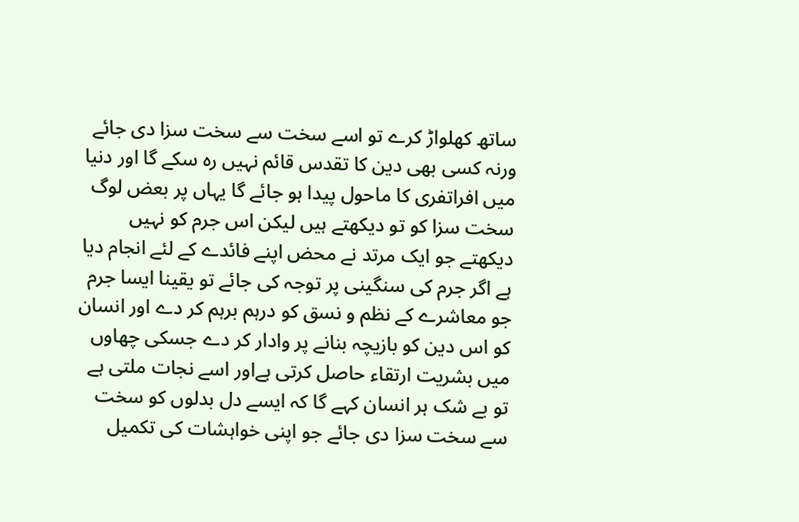ساتھ کھلواڑ کرے تو اسے سخت سے سخت سزا دی جائے ورنہ کسی بھی دین کا تقدس قائم نہیں رہ سکے گا اور دنیا میں افراتفری کا ماحول پیدا ہو جائے گا یہاں پر بعض لوگ سخت سزا کو تو دیکھتے ہیں لیکن اس جرم کو نہیں دیکھتے جو ایک مرتد نے محض اپنے فائدے کے لئے انجام دیا ہے اگر جرم کی سنگینی پر توجہ کی جائے تو یقینا ایسا جرم جو معاشرے کے نظم و نسق کو درہم برہم کر دے اور انسان کو اس دین کو بازیچہ بنانے پر وادار کر دے جسکی چھاوں میں بشریت ارتقاء حاصل کرتی ہےاور اسے نجات ملتی ہے تو بے شک ہر انسان کہے گا کہ ایسے دل بدلوں کو سخت سے سخت سزا دی جائے جو اپنی خواہشات کی تکمیل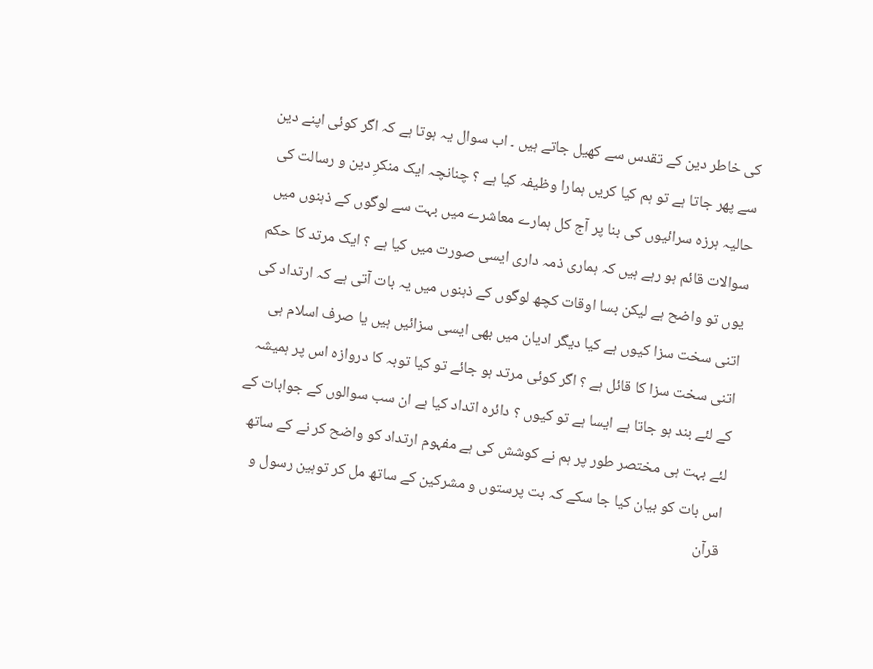کی خاطر دین کے تقدس سے کھیل جاتے ہیں ۔ اب سوال یہ ہوتا ہے کہ اگر کوئی اپنے دین سے پھر جاتا ہے تو ہم کیا کریں ہمارا وظیفہ کیا ہے ؟ چنانچہ ایک منکرِ دین و رسالت کی حالیہ ہرزہ سرائیوں کی بنا پر آج کل ہمارے معاشرے میں بہت سے لوگوں کے ذہنوں میں سوالات قائم ہو رہے ہیں کہ ہماری ذمہ داری ایسی صورت میں کیا ہے ؟ ایک مرتد کا حکم یوں تو واضح ہے لیکن بسا اوقات کچھ لوگوں کے ذہنوں میں یہ بات آتی ہے کہ ارتداد کی اتنی سخت سزا کیوں ہے کیا دیگر ادیان میں بھی ایسی سزائیں ہیں یا صرف اسلام ہی اتنی سخت سزا کا قائل ہے ؟ اگر کوئی مرتد ہو جائے تو کیا توبہ کا دروازہ اس پر ہمیشہ کے لئے بند ہو جاتا ہے ایسا ہے تو کیوں ؟ دائرہ اتداد کیا ہے ان سب سوالوں کے جوابات کے لئے بہت ہی مختصر طور پر ہم نے کوشش کی ہے مفہوم ارتداد کو واضح کر نے کے ساتھ اس بات کو بیان کیا جا سکے کہ بت پرستوں و مشرکین کے ساتھ مل کر توہین رسول و قرآن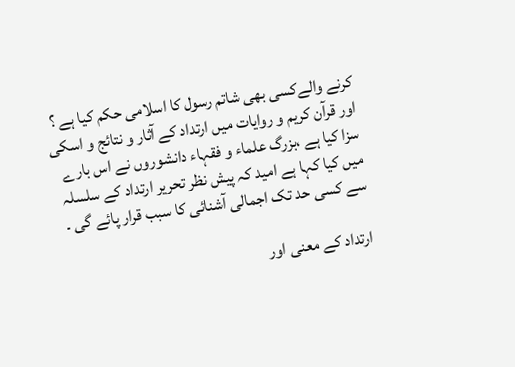کرنے والےکسی بھی شاتم رسول کا اسلامی حکم کیا ہے ؟ اور قرآن کریم و روایات میں ارتداد کے آثار و نتائج و اسکی سزا کیا ہے ،بزرگ علماء و فقہاء دانشوروں نے اس بارے میں کیا کہا ہے امید کہ پیش نظر تحریر ارتداد کے سلسلہ سے کسی حد تک اجمالی آشنائی کا سبب قرار پائے گی ۔

ارتداد کے معنی اور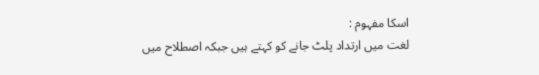اسکا مفہوم :
لغت میں ارتداد پلٹ جانے کو کہتے ہیں جبکہ اصطلاح میں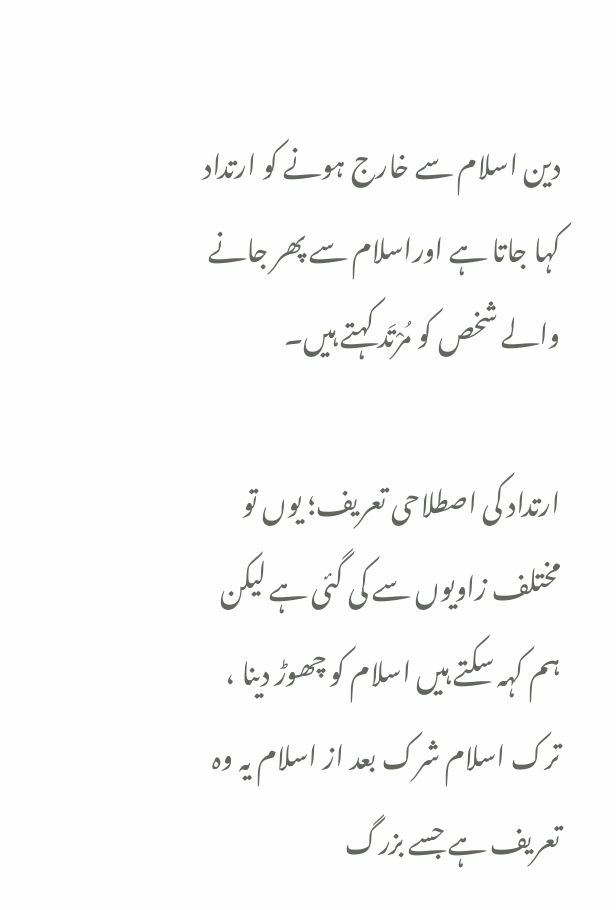دین اسلام سے خارج ہونے کو ارتداد کہا جاتا ہے اوراسلام سے پھر جانے والے شخص کو مُرْتَد کہتے ہیں۔

ارتداد کی اصطلاحی تعریف؛ یوں تو مختلف زاویوں سے کی گئی ہے لیکن ہم کہہ سکتے ہیں اسلام کو چھوڑ دینا ، ترک اسلام شرک بعد از اسلام یہ وہ تعریف ہے جسے بزرگ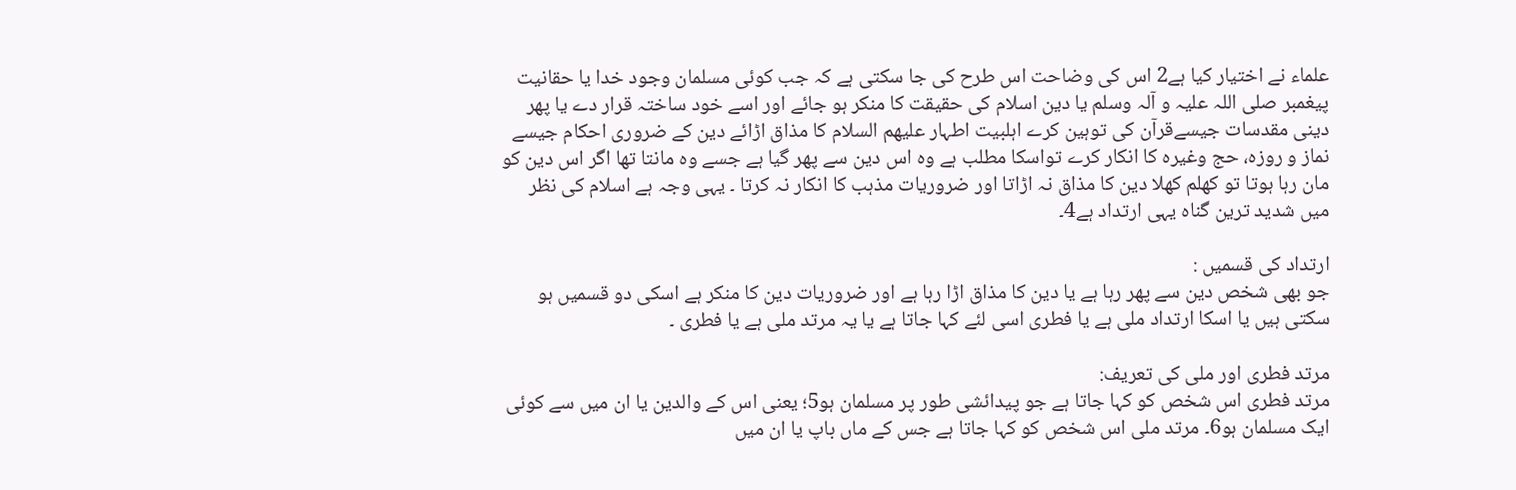علماء نے اختیار کیا ہے2 اس کی وضاحت اس طرح کی جا سکتی ہے کہ جب کوئی مسلمان وجود خدا یا حقانیت پیغمبر صلی اللہ علیہ و آلہ وسلم یا دین اسلام کی حقیقت کا منکر ہو جائے اور اسے خود ساختہ قرار دے یا پھر دینی مقدسات جیسےقرآن کی توہین کرے اہلبیت اطہار علیھم السلام کا مذاق اڑائے دین کے ضروری احکام جیسے نماز و روزہ، حج وغیرہ کا انکار کرے تواسکا مطلب ہے وہ اس دین سے پھر گیا ہے جسے وہ مانتا تھا اگر اس دین کو مان رہا ہوتا تو کھلم کھلا دین کا مذاق نہ اڑاتا اور ضروریات مذہب کا انکار نہ کرتا ۔ یہی وجہ ہے اسلام کی نظر میں شدید ترین گناہ یہی ارتداد ہے4۔

ارتداد کی قسمیں :
جو بھی شخص دین سے پھر رہا ہے یا دین کا مذاق اڑا رہا ہے اور ضروریات دین کا منکر ہے اسکی دو قسمیں ہو سکتی ہیں یا اسکا ارتداد ملی ہے یا فطری اسی لئے کہا جاتا ہے یا یہ مرتد ملی ہے یا فطری ۔

مرتد فطری اور ملی کی تعریف:
مرتد فطری اس شخص کو کہا جاتا ہے جو پیدائشی طور پر مسلمان ہو5؛ یعنی اس کے والدین یا ان میں سے کوئی ایک مسلمان ہو6۔ مرتد ملی اس شخص کو کہا جاتا ہے جس کے ماں باپ یا ان میں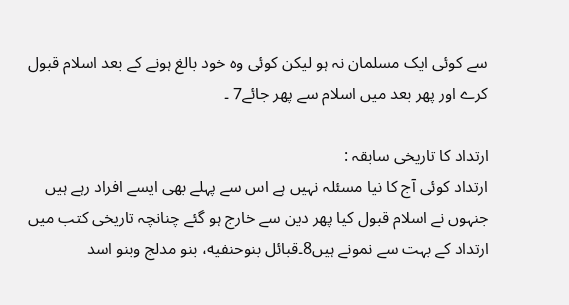سے کوئی ایک مسلمان نہ ہو لیکن کوئی وہ خود بالغ ہونے کے بعد اسلام قبول کرے اور پھر بعد میں اسلام سے پھر جائے7 ۔

ارتداد کا تاریخی سابقہ :
ارتداد کوئی آج کا نیا مسئلہ نہیں ہے اس سے پہلے بھی ایسے افراد رہے ہیں جنہوں نے اسلام قبول کیا پھر دین سے خارج ہو گئے چنانچہ تاریخی کتب میں ارتداد کے بہت سے نمونے ہیں8۔قبائل بنوحنفیه، بنو مدلج وبنو اسد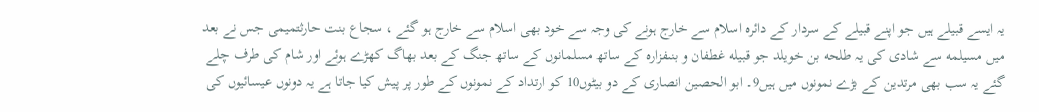یہ ایسے قبیلے ہیں جو اپنے قبیلے کے سردار کے دائرہ اسلام سے خارج ہونے کی وجہ سے خود بھی اسلام سے خارج ہو گئے ، سجاع بنت حارثتمیمى جس نے بعد میں مسیلمه سے شادی کی یہ طلحه بن خویلد جو قبیله غطفان و بنىفزاره کے ساتھ مسلمانوں کے ساتھ جنگ کے بعد بھاگ کھڑے ہوئے اور شام کی طرف چلے گئے یہ سب بھی مرتدین کے بڑے نمونوں میں ہیں9۔ ابو الحصین‌ انصاری کے دو بیٹوں10 کو ارتداد کے نمونوں کے طور پر پیش کیا جاتا ہے یہ دونوں عیسائیوں کی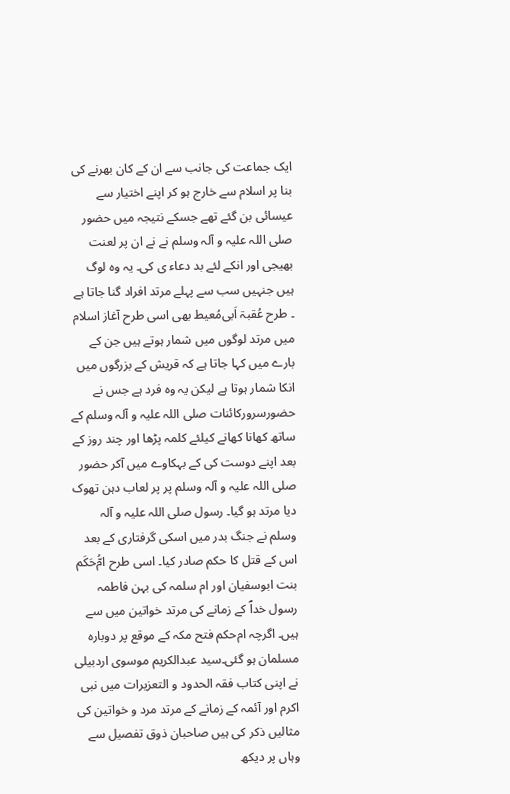ایک جماعت کی جانب سے ان کے کان بھرنے کی بنا پر اسلام سے خارج ہو کر اپنے اختیار سے عیسائی بن گئے تھے جسکے نتیجہ میں حضور صلی اللہ علیہ و آلہ وسلم نے نے ان پر لعنت بھیجی اور انکے لئے بد دعاء ی کی۔ یہ وہ لوگ ہیں جنہیں سب سے پہلے مرتد افراد گنا جاتا ہے ۔ طرح عُقبۃ اَبی‌مُعیط بھی اسی طرح آغاز اسلام میں مرتد لوگوں میں شمار ہوتے ہیں جن کے بارے میں کہا جاتا ہے کہ قریش کے بزرگوں میں انکا شمار ہوتا ہے لیکن یہ وہ فرد ہے جس نے حضورسرورکائنات صلی اللہ علیہ و آلہ وسلم کے ساتھ کھانا کھانے کیلئے کلمہ پڑھا اور چند روز کے بعد اپنے دوست کی کے بہکاوے میں آکر حضور صلی اللہ علیہ و آلہ وسلم پر پر لعاب دہن تھوک دیا مرتد ہو گیا۔ رسول صلی اللہ علیہ و آلہ وسلم نے جنگ بدر میں اسکی گرفتاری کے بعد اس کے قتل کا حکم صادر کیا۔ اسی طرح ام‌ُّحَکَم بنت ابوسفیان اور ام سلمہ کی بہن فاطمہ رسول خداؐ کے زمانے کی مرتد خواتین میں سے ہیں۔ اگرچہ ام‌حکم فتح مکہ کے موقع پر دوبارہ مسلمان ہو گئی۔سید عبدالکریم موسوی اردبیلی نے اپنی کتاب فقہ الحدود و التعزیرات میں نبی اکرم اور آئمہ کے زمانے کے مرتد مرد و خواتین کی مثالیں ذکر کی ہیں صاحبان ذوق تفصیل سے وہاں پر دیکھ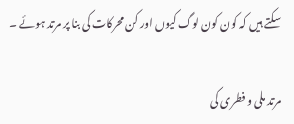سکتے ہیں کہ کون کون لوگ کیوں اور کن محرکات کی بنا پر مرتد ہوئے ۔

مرتد ملی و فطری کی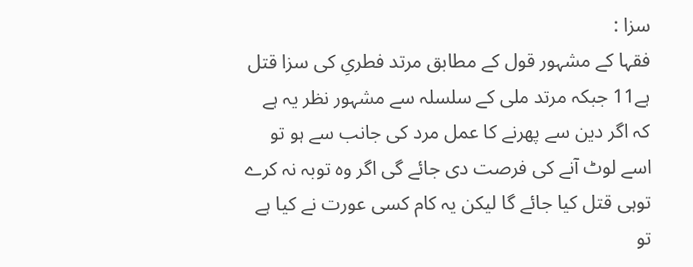سزا :
فقہا کے مشہور قول کے مطابق مرتد فطریِ کی سزا قتل ہے11 جبکہ مرتد ملی کے سلسلہ سے مشہور نظر یہ ہے کہ اگر دین سے پھرنے کا عمل مرد کی جانب سے ہو تو اسے لوٹ آنے کی فرصت دی جائے گی اگر وہ توبہ نہ کرے توہی قتل کیا جائے گا لیکن یہ کام کسی عورت نے کیا ہے تو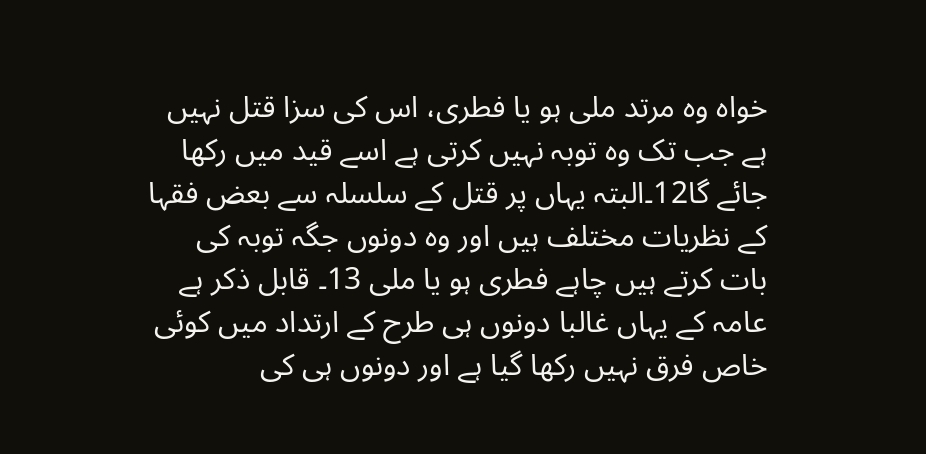خواہ وہ مرتد ملی ہو یا فطری، اس کی سزا قتل نہیں ہے جب تک وہ توبہ نہیں کرتی ہے اسے قید میں رکھا جائے گا12۔البتہ یہاں پر قتل کے سلسلہ سے بعض فقہا کے نظریات مختلف ہیں اور وہ دونوں جگہ توبہ کی بات کرتے ہیں چاہے فطری ہو یا ملی 13۔ قابل ذکر ہے عامہ کے یہاں غالبا دونوں ہی طرح کے ارتداد میں کوئی خاص فرق نہیں رکھا گیا ہے اور دونوں ہی کی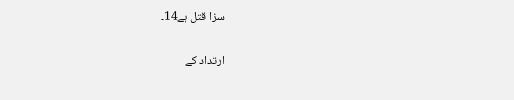سزا قتل ہے14۔

ارتداد کے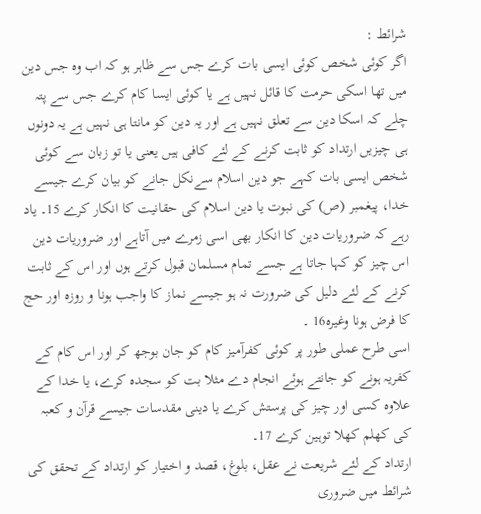شرائط :
اگر کوئی شخص کوئی ایسی بات کرے جس سے ظاہر ہو کہ اب وہ جس دین میں تھا اسکی حرمت کا قائل نہیں ہے یا کوئی ایسا کام کرے جس سے پتہ چلے کہ اسکا دین سے تعلق نہیں ہے اور یہ دین کو مانتا ہی نہیں ہے یہ دونوں ہی چیزیں ارتداد کو ثابت کرنے کے لئے کافی ہیں یعنی یا تو زبان سے کوئی شخص ایسی بات کہے جو دین اسلام سےنکل جانے کو بیان کرے جیسے خدا، پیغمبر (ص) کی نبوت یا دین اسلام کی حقانیت کا انکار کرے 15۔ یاد رہے کہ ضروریات دین کا انکار بھی اسی زمرے میں آتاہے اور ضروریات دین اس چیز کو کہا جاتا ہے جسے تمام مسلمان قبول کرتے ہوں اور اس کے ثابت کرنے کے لئے دلیل کی ضرورت نہ ہو جیسے نماز کا واجب ہونا و روزہ اور حج کا فرض ہونا وغیرہ16 ۔
اسی طرح عملی طور پر کوئی کفرآمیز کام کو جان بوجھ کر اور اس کام کے کفریہ ہونے کو جانتے ہوئے انجام دے مثلا بت کو سجدہ کرے، یا خدا کے علاوہ کسی اور چیز کی پرستش کرے یا دینی مقدسات جیسے قرآن و کعبہ کی کھلم کھلا توہین کرے 17۔
ارتداد کے لئے شریعت نے عقل، بلوغ، قصد و اختیار کو ارتداد کے تحقق کی شرائط میں ضروری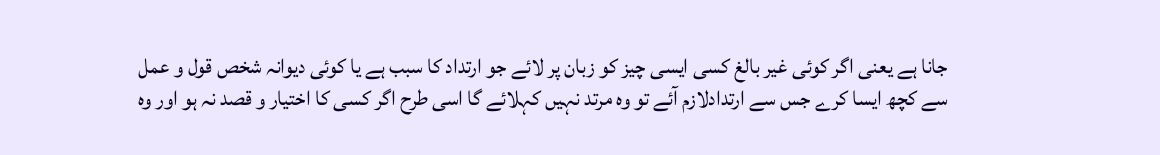جانا ہے یعنی اگر کوئی غیر بالغ کسی ایسی چیز کو زبان پر لائے جو ارتداد کا سبب ہے یا کوئی دیوانہ شخص قول و عمل سے کچھ ایسا کرے جس سے ارتدادلازم آئے تو وہ مرتد نہیں کہلائے گا اسی طرح اگر کسی کا اختیار و قصد نہ ہو اور وہ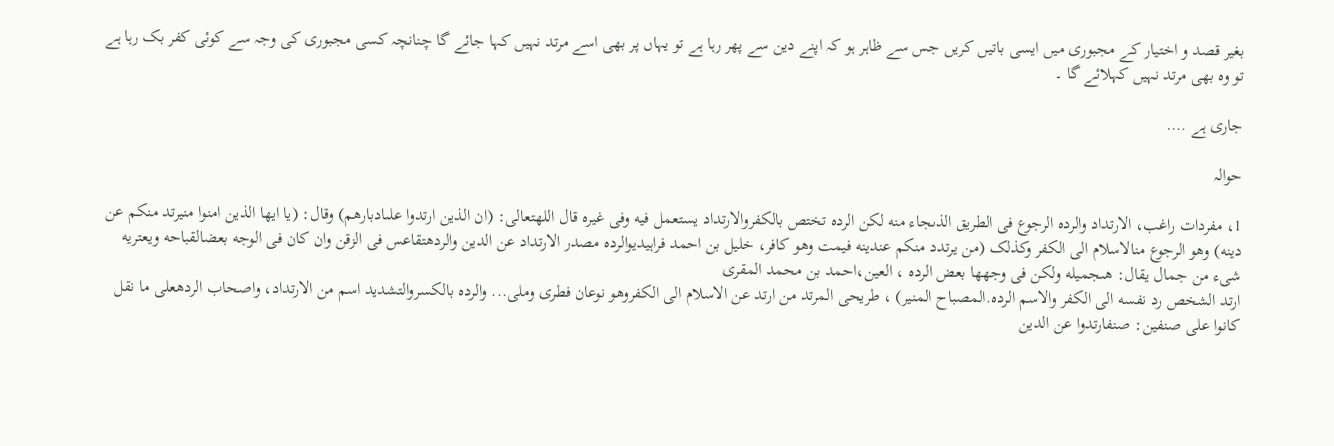بغیر قصد و اختیار کے مجبوری میں ایسی باتیں کریں جس سے ظاہر ہو کہ اپنے دین سے پھر رہا ہے تو یہاں پر بھی اسے مرتد نہیں کہا جائے گا چنانچہ کسی مجبوری کی وجہ سے کوئی کفر بک رہا ہے تو وہ بھی مرتد نہیں کہلائے گا ۔

جاری ہے ….

حوالہ

1، مفردات راغب، الارتداد والرده الرجوع فى الطریق الذىجاء منه لکن الرده تختص بالکفروالارتداد یستعمل فیه وفى غیره قال اللهتعالى: (ان الذین ارتدوا علىادبارهم) وقال: (یا ایها الذین امنوا منیرتد منکم عن دینه) وهو الرجوع منالاسلام الى الکفر وکذلک (من یرتدد منکم عندینه فیمت وهو کافر، خلیل بن احمد فراہیدیوالرده مصدر الارتداد عن الدین والردهتقاعس فى الزقن وان کان فى الوجه بعضالقباحه ویعتریه شىء من جمال یقال: هىجمیله ولکن فى وجهها بعض الرده ، العین،احمد بن محمد المقرى
ارتد الشخص رد نفسه الى الکفر والاسم الرده.المصباح المنیر) ، طریحى المرتد من ارتد عن الاسلام الى الکفروهو نوعان فطرى وملى... والرده بالکسروالتشدید اسم من الارتداد، واصحاب الردهعلى ما نقل کانوا على صنفین: صنفارتدوا عن الدین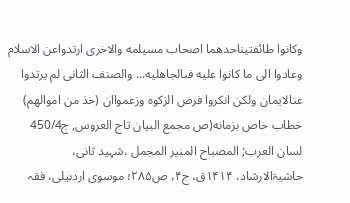وکانوا طائفتیناحدهما اصحاب مسیلمه والاخرى ارتدواعن الاسلام وعادوا الى ما کانوا علیه فىالجاهلیه... والصنف الثانى لم یرتدوا عنالایمان ولکن انکروا فرض الزکوه وزعمواان (خذ من اموالهم) خطاب خاص بزمانه(ص مجمع البیان تاج العروس, ج450/4 لسان العرب; المصباح المنیر المجمل ،شہید ثانی، حاشیۃالارشاد، ۱۴۱۴ق، ج۴، ص۲۸۵؛ موسوی اردبیلی، فقہ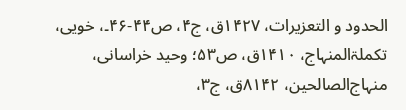الحدود و التعزیرات، ۱۴۲۷ق، ج۴، ص۴۴-۴۶۔، خویی، تکملۃالمنہاج، ۱۴۱۰ق، ص۵۳؛ وحید خراسانی، منہاج‌الصالحین، ۸۱۴۲ق، ج۳،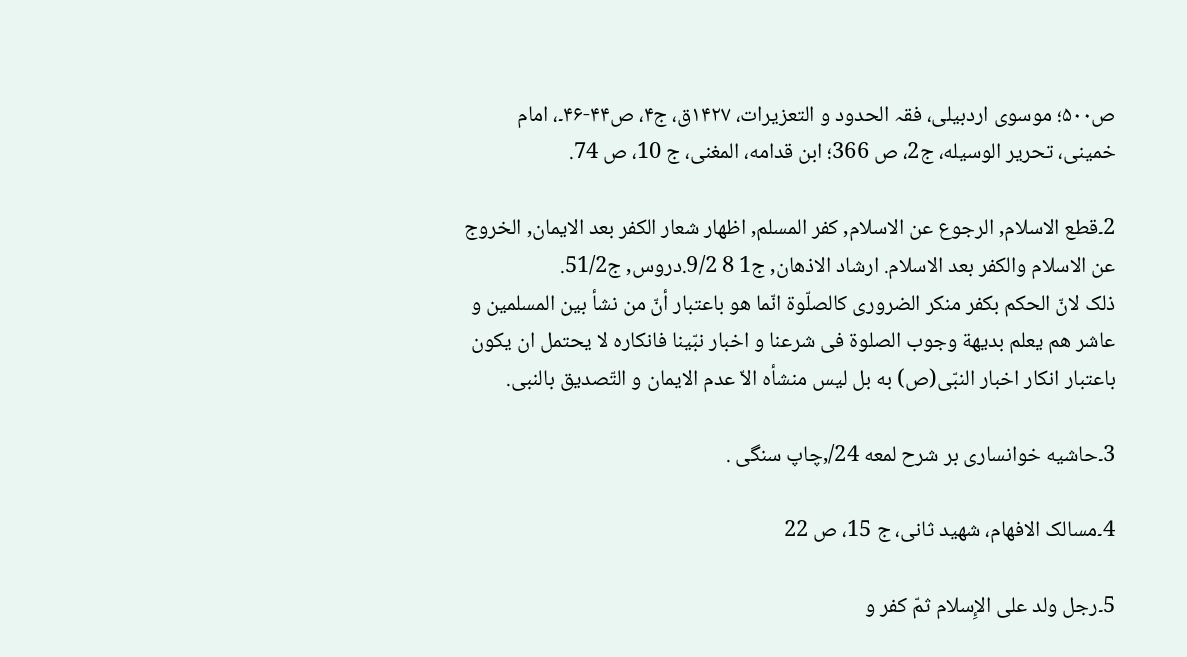ص۵۰۰؛ موسوی اردبیلی، فقہ الحدود و التعزیرات، ۱۴۲۷ق، ج۴، ص۴۴-۴۶۔، امام خمینى، تحریر الوسیله، ج2، ص 366؛ ابن قدامه، المغنى، ج 10، ص 74.

2۔قطع الاسلام, الرجوع عن الاسلام, كفر المسلم, اظهار شعار الكفر بعد الايمان, الخروج عن الاسلام والكفر بعد الاسلام. ارشاد الاذهان, ج1 8 9/2.دروس, ج51/2.
ذلک لانّ الحکم بکفر منکر الضرورى کالصلّوة انّما هو باعتبار أنّ من نشأ بین المسلمین و عاشر هم یعلم بدیهة وجوب الصلوة فى شرعنا و اخبار نبّینا فانکاره لا یحتمل ان یکون باعتبار انکار اخبار النبّى(ص) به بل لیس منشأه الاّ عدم الایمان و التّصدیق بالنبى.

3۔حاشیه خوانسارى بر شرح لمعه 24/,چاپ سنگى .

4۔مسالک الافهام، شهید ثانى، ج 15، ص 22

5۔رجل ولد علی الإِسلام ثمّ کفر و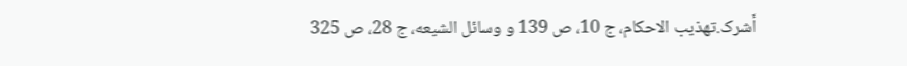أَشرک.تهذیب الاحکام، ج 10، ص 139 و وسائل الشیعه، ج 28، ص 325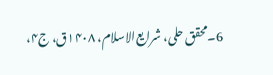6۔محقق حلی، شرایع‌الاسلام، ۱۴۰۸ق، ج۴،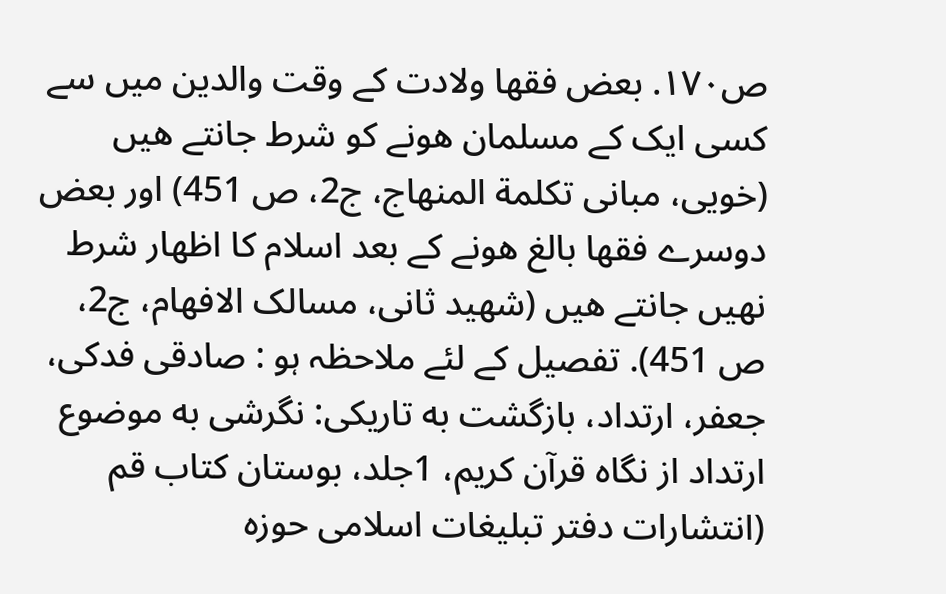ص۱۷۰. بعض فقها ولادت کے وقت والدین میں سے کسی ایک کے مسلمان هونے کو شرط جانتے هیں (خویى، مبانى تکلمة المنهاج، ج2، ص 451) اور بعض دوسرے فقها بالغ هونے کے بعد اسلام کا اظهار شرط نهیں جانتے هیں (شهید ثانى، مسالک الافهام، ج2، ص 451). تفصیل کے لئے ملاحظہ ہو : صادقى فدکى، جعفر، ارتداد، بازگشت به تاریکى: نگرشى به موضوع ارتداد از نگاه قرآن کریم، 1جلد، بوستان کتاب قم (انتشارات دفتر تبلیغات اسلامى حوزه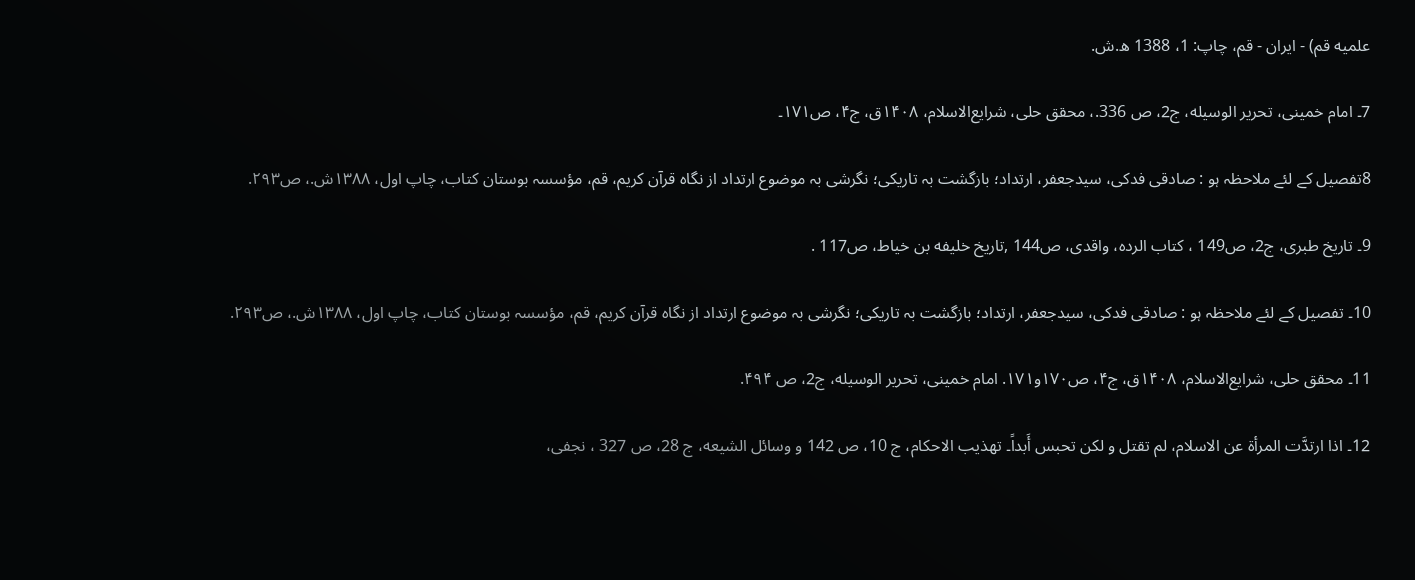علمیه قم) - ایران - قم، چاپ: 1، 1388 ه.ش.

7۔ امام خمینى، تحریر الوسیله، ج2، ص 336.، محقق حلی، شرایع‌الاسلام، ۱۴۰۸ق، ج۴، ص۱۷۱۔

8تفصیل کے لئے ملاحظہ ہو : صادقی فدکی، سیدجعفر، ارتداد؛ بازگشت بہ تاریکی؛ نگرشی بہ موضوع ارتداد از نگاہ قرآن کریم، قم، مؤسسہ بوستان کتاب، چاپ اول، ۱۳۸۸ش.، ص۲۹۳.

9۔ تاریخ طبرى، ج2، ص149 ، کتاب الرده، واقدى، ص144 ,تاریخ خلیفه بن خیاط، ص117 .

10۔ تفصیل کے لئے ملاحظہ ہو : صادقی فدکی، سیدجعفر، ارتداد؛ بازگشت بہ تاریکی؛ نگرشی بہ موضوع ارتداد از نگاہ قرآن کریم، قم، مؤسسہ بوستان کتاب، چاپ اول، ۱۳۸۸ش.، ص۲۹۳.

11۔ محقق حلی، شرایع‌الاسلام، ۱۴۰۸ق، ج۴، ص۱۷۰و۱۷۱. امام خمینى، تحریر الوسیله، ج2، ص ۴۹۴.

12۔ اذا ارتدَّت المرأة عن الاسلام، لم تقتل و لکن تحبس أَبداً۔ تهذیب الاحکام، ج 10، ص 142 و وسائل الشیعه، ج 28، ص 327 ، نجفی،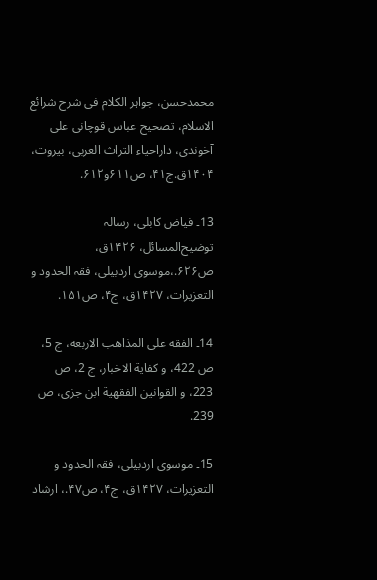محمدحسن، جواہر الکلام فی شرح شرائع الاسلام، تصحیح عباس قوچانی علی آخوندی، داراحیاء التراث العربی، بیروت، ۱۴۰۴ق.ج۴۱، ص۶۱۱و۶۱۲.

13۔ فیاض کابلی، رسالہ توضیح‌المسائل، ۱۴۲۶ق، ص۶۲۶.،موسوی اردبیلی، فقہ الحدود و التعزیرات، ۱۴۲۷ق، ج۴، ص۱۵۱.

14۔ الفقه على المذاهب الاربعه، ج 5، ص 422، و کفایة الاخبار، ج 2، ص 223، و القوانین الفقهیة ابن جزى، ص 239.

15۔ موسوی اردبیلی، فقہ الحدود و التعزیرات، ۱۴۲۷ق، ج۴، ص۴۷.، ارشاد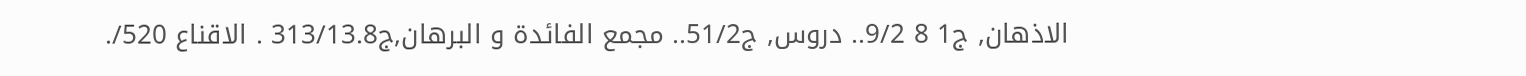الاذهان, ج1 8 9/2.. دروس, ج51/2.. مجمع الفائدة و البرهان,ج313/13.8 . الاقناع 520/.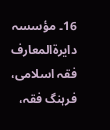16۔ مؤسسہ دایرۃالمعارف فقہ اسلامی، فرہنگ فقہ،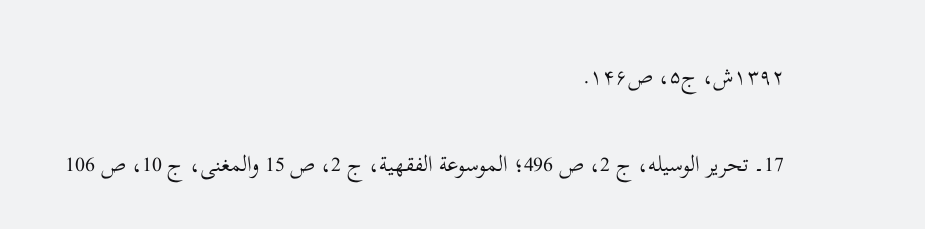۱۳۹۲ش، ج۵، ص۱۴۶.

17۔ تحریر الوسیله، ج 2، ص 496؛ الموسوعة الفقهیة، ج 2، ص 15 والمغنى، ج 10، ص 106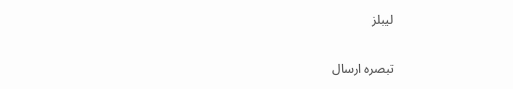لیبلز

تبصرہ ارسال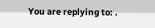You are replying to: .